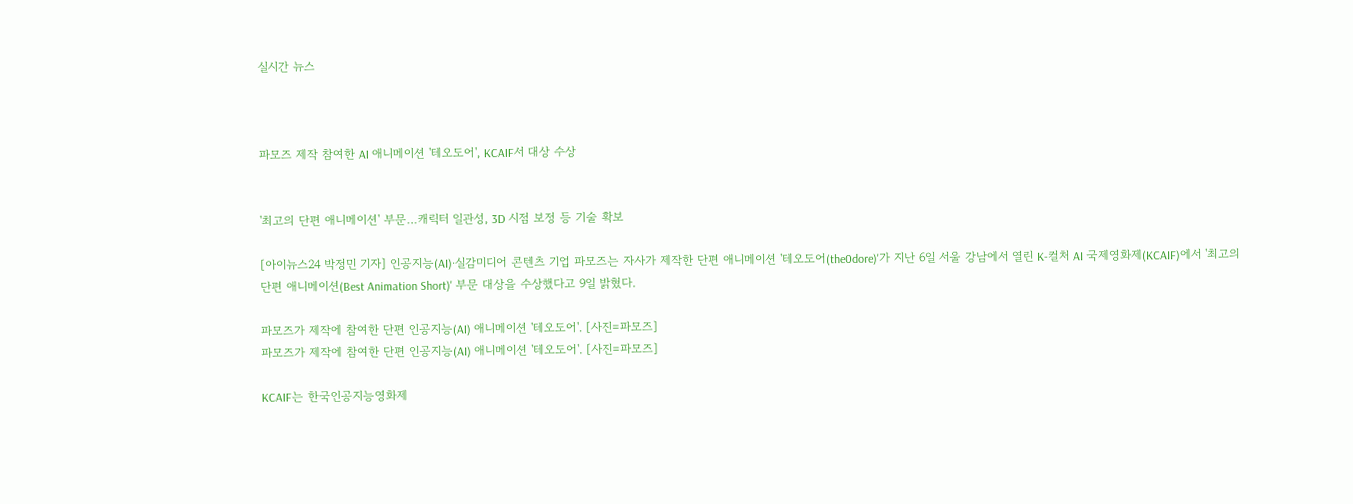실시간 뉴스



파모즈 제작 참여한 AI 애니메이션 '테오도어', KCAIF서 대상 수상


'최고의 단편 애니메이션' 부문…캐릭터 일관성, 3D 시점 보정 등 기술 확보

[아이뉴스24 박정민 기자] 인공지능(AI)·실감미디어 콘텐츠 기업 파모즈는 자사가 제작한 단편 애니메이션 '테오도어(the0dore)'가 지난 6일 서울 강남에서 열린 K-컬처 AI 국제영화제(KCAIF)에서 '최고의 단편 애니메이션(Best Animation Short)' 부문 대상을 수상했다고 9일 밝혔다.

파모즈가 제작에 참여한 단편 인공지능(AI) 애니메이션 '테오도어'. [사진=파모즈]
파모즈가 제작에 참여한 단편 인공지능(AI) 애니메이션 '테오도어'. [사진=파모즈]

KCAIF는 한국인공지능영화제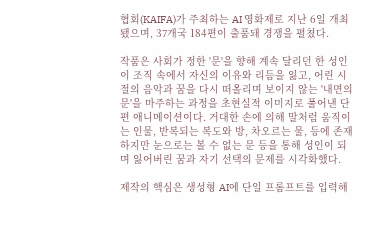협회(KAIFA)가 주최하는 AI 영화제로 지난 6일 개최됐으며, 37개국 184편이 출품돼 경쟁을 펼쳤다.

작품은 사회가 정한 '문'을 향해 계속 달리던 한 성인이 조직 속에서 자신의 이유와 리듬을 잃고, 어린 시절의 음악과 꿈을 다시 떠올리며 보이지 않는 '내면의 문'을 마주하는 과정을 초현실적 이미지로 풀어낸 단편 애니메이션이다. 거대한 손에 의해 말처럼 움직이는 인물, 반복되는 복도와 방, 차오르는 물, 등에 존재하지만 눈으로는 볼 수 없는 문 등을 통해 성인이 되며 잃어버린 꿈과 자기 선택의 문제를 시각화했다.

제작의 핵심은 생성형 AI에 단일 프롬프트를 입력해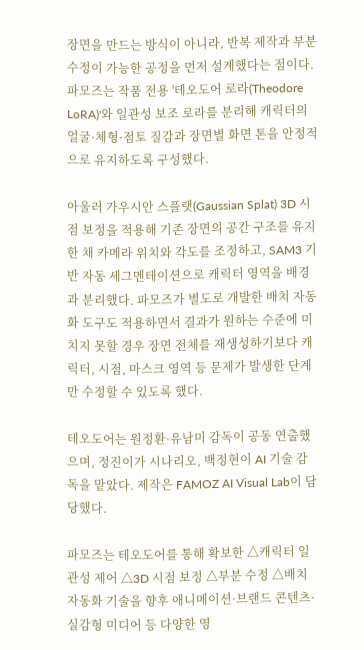장면을 만드는 방식이 아니라, 반복 제작과 부분 수정이 가능한 공정을 먼저 설계했다는 점이다. 파모즈는 작품 전용 '테오도어 로라(Theodore LoRA)'와 일관성 보조 로라를 분리해 캐릭터의 얼굴·체형·점토 질감과 장면별 화면 톤을 안정적으로 유지하도록 구성했다.

아울러 가우시안 스플랫(Gaussian Splat) 3D 시점 보정을 적용해 기존 장면의 공간 구조를 유지한 채 카메라 위치와 각도를 조정하고, SAM3 기반 자동 세그멘테이션으로 캐릭터 영역을 배경과 분리했다. 파모즈가 별도로 개발한 배치 자동화 도구도 적용하면서 결과가 원하는 수준에 미치지 못할 경우 장면 전체를 재생성하기보다 캐릭터, 시점, 마스크 영역 등 문제가 발생한 단계만 수정할 수 있도록 했다.

테오도어는 원정환·유남미 감독이 공동 연출했으며, 정진이가 시나리오, 백정현이 AI 기술 감독을 맡았다. 제작은 FAMOZ AI Visual Lab이 담당했다.

파모즈는 테오도어를 통해 확보한 △캐릭터 일관성 제어 △3D 시점 보정 △부분 수정 △배치 자동화 기술을 향후 애니메이션·브랜드 콘텐츠·실감형 미디어 등 다양한 영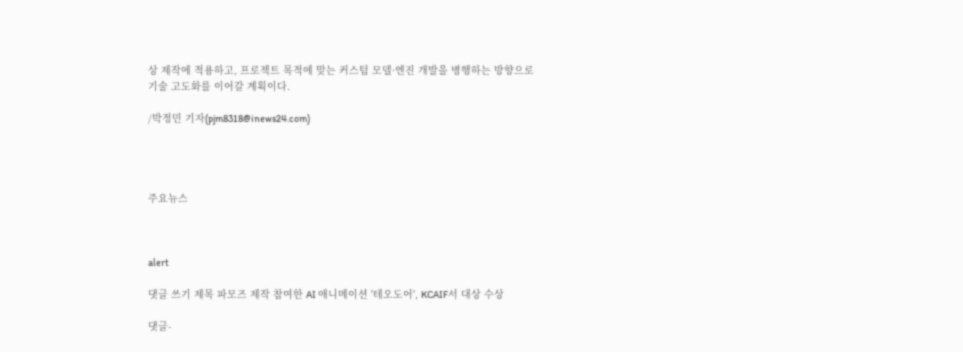상 제작에 적용하고, 프로젝트 목적에 맞는 커스텀 모델·엔진 개발을 병행하는 방향으로 기술 고도화를 이어갈 계획이다.

/박정민 기자(pjm8318@inews24.com)




주요뉴스



alert

댓글 쓰기 제목 파모즈 제작 참여한 AI 애니메이션 '테오도어', KCAIF서 대상 수상

댓글-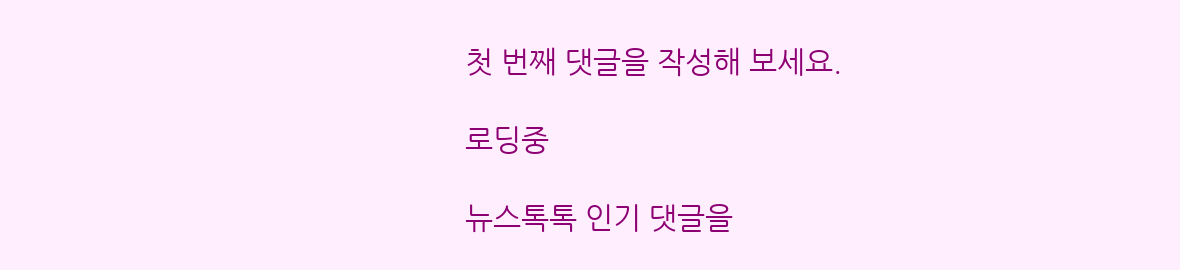첫 번째 댓글을 작성해 보세요.

로딩중

뉴스톡톡 인기 댓글을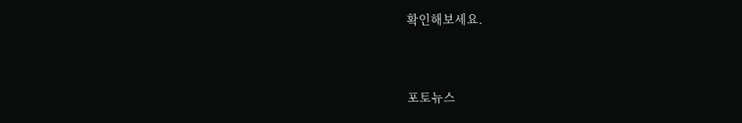확인해보세요.



포토뉴스